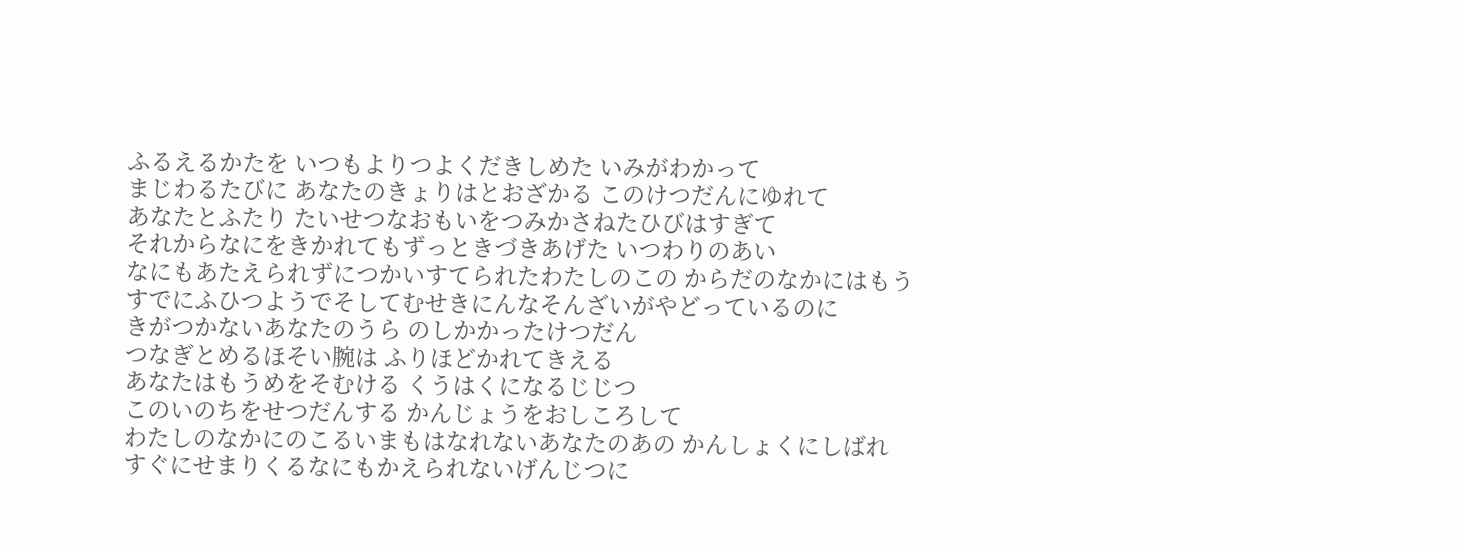ふるえるかたを いつもよりつよくだきしめた いみがわかって
まじわるたびに あなたのきょりはとおざかる このけつだんにゆれて
あなたとふたり たいせつなおもいをつみかさねたひびはすぎて
それからなにをきかれてもずっときづきあげた いつわりのあい
なにもあたえられずにつかいすてられたわたしのこの からだのなかにはもう
すでにふひつようでそしてむせきにんなそんざいがやどっているのに
きがつかないあなたのうら のしかかったけつだん
つなぎとめるほそい腕は ふりほどかれてきえる
あなたはもうめをそむける くうはくになるじじつ
このいのちをせつだんする かんじょうをおしころして
わたしのなかにのこるいまもはなれないあなたのあの かんしょくにしばれ
すぐにせまりくるなにもかえられないげんじつに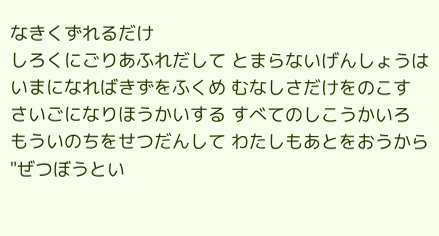なきくずれるだけ
しろくにごりあふれだして とまらないげんしょうは
いまになればきずをふくめ むなしさだけをのこす
さいごになりほうかいする すべてのしこうかいろ
もういのちをせつだんして わたしもあとをおうから
"ぜつぼうとい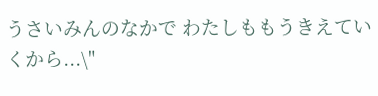うさいみんのなかで わたしももうきえていくから...\"